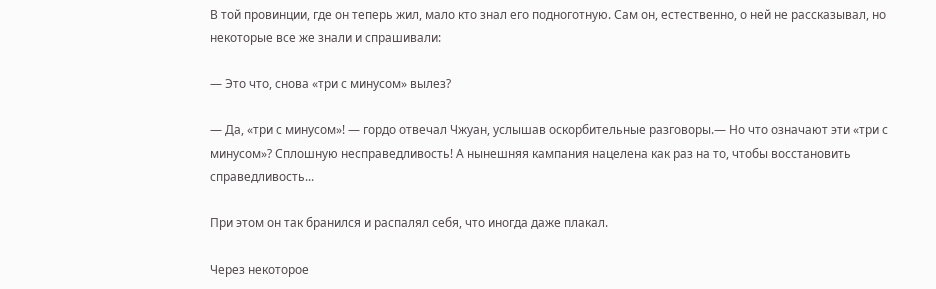В той провинции, где он теперь жил, мало кто знал его подноготную. Сам он, естественно, о ней не рассказывал, но некоторые все же знали и спрашивали:

— Это что, снова «три с минусом» вылез?

— Да, «три с минусом»! — гордо отвечал Чжуан, услышав оскорбительные разговоры.— Но что означают эти «три с минусом»? Сплошную несправедливость! А нынешняя кампания нацелена как раз на то, чтобы восстановить справедливость...

При этом он так бранился и распалял себя, что иногда даже плакал.

Через некоторое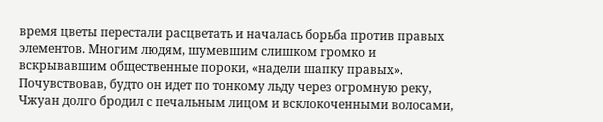время цветы перестали расцветать и началась борьба против правых элементов. Многим людям, шумевшим слишком громко и вскрывавшим общественные пороки, «надели шапку правых». Почувствовав, будто он идет по тонкому льду через огромную реку, Чжуан долго бродил с печальным лицом и всклокоченными волосами,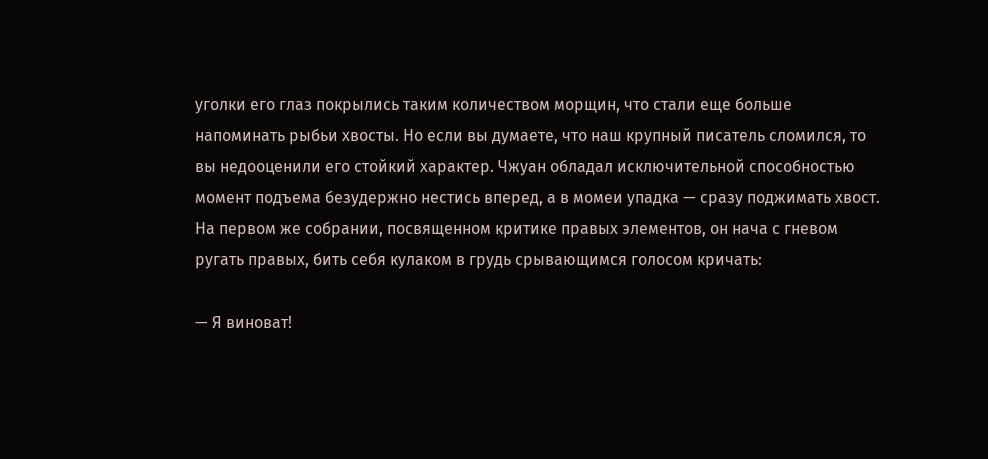уголки его глаз покрылись таким количеством морщин, что стали еще больше напоминать рыбьи хвосты. Но если вы думаете, что наш крупный писатель сломился, то вы недооценили его стойкий характер. Чжуан обладал исключительной способностью момент подъема безудержно нестись вперед, а в момеи упадка — сразу поджимать хвост. На первом же собрании, посвященном критике правых элементов, он нача с гневом ругать правых, бить себя кулаком в грудь срывающимся голосом кричать:

— Я виноват!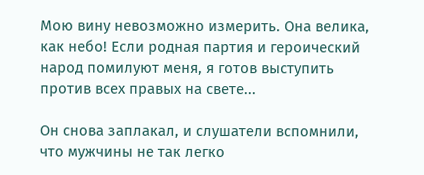Мою вину невозможно измерить. Она велика, как небо! Если родная партия и героический народ помилуют меня, я готов выступить против всех правых на свете...

Он снова заплакал, и слушатели вспомнили, что мужчины не так легко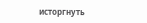исторгнуть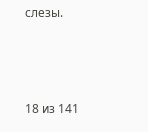слезы.



18 из 141